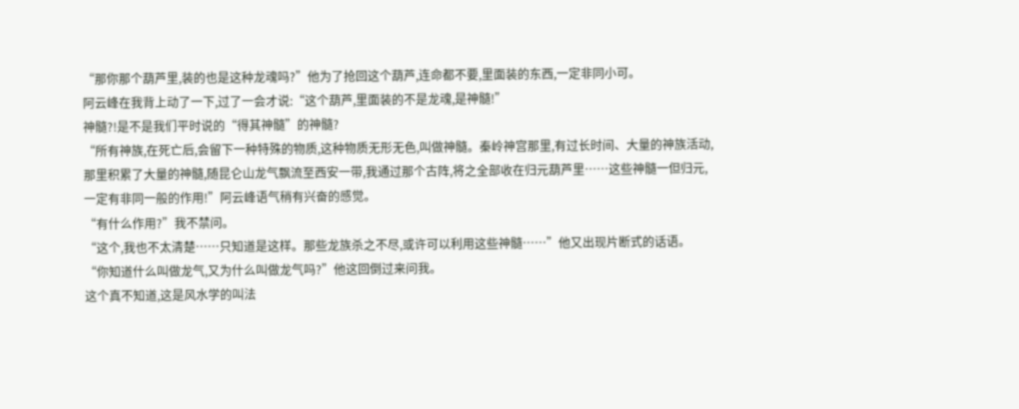“那你那个葫芦里,装的也是这种龙魂吗?”他为了抢回这个葫芦,连命都不要,里面装的东西,一定非同小可。
阿云峰在我背上动了一下,过了一会才说:“这个葫芦,里面装的不是龙魂,是神髓!”
神髓?!是不是我们平时说的“得其神髓”的神髓?
“所有神族,在死亡后,会留下一种特殊的物质,这种物质无形无色,叫做神髓。秦岭神宫那里,有过长时间、大量的神族活动,那里积累了大量的神髓,随昆仑山龙气飘流至西安一带,我通过那个古阵,将之全部收在归元葫芦里……这些神髓一但归元,一定有非同一般的作用!”阿云峰语气稍有兴奋的感觉。
“有什么作用?”我不禁问。
“这个,我也不太清楚……只知道是这样。那些龙族杀之不尽,或许可以利用这些神髓……”他又出现片断式的话语。
“你知道什么叫做龙气,又为什么叫做龙气吗?”他这回倒过来问我。
这个真不知道,这是风水学的叫法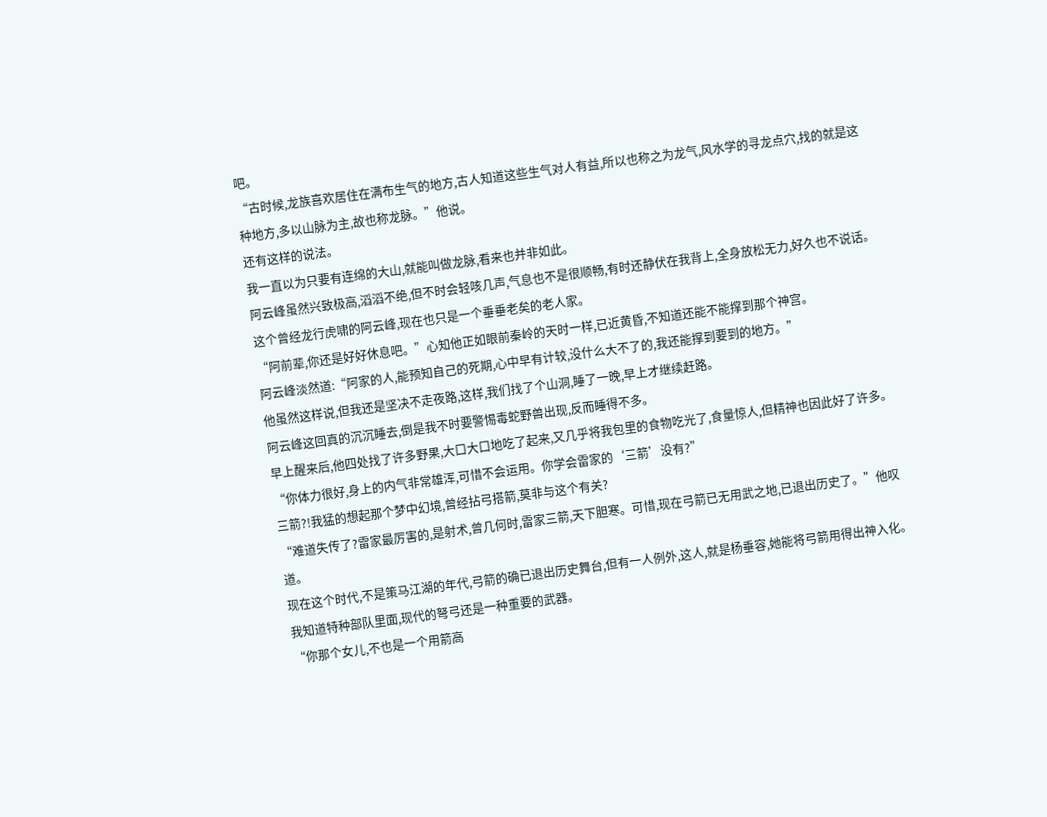吧。
“古时候,龙族喜欢居住在满布生气的地方,古人知道这些生气对人有益,所以也称之为龙气,风水学的寻龙点穴,找的就是这种地方,多以山脉为主,故也称龙脉。”他说。
还有这样的说法。
我一直以为只要有连绵的大山,就能叫做龙脉,看来也并非如此。
阿云峰虽然兴致极高,滔滔不绝,但不时会轻咳几声,气息也不是很顺畅,有时还静伏在我背上,全身放松无力,好久也不说话。
这个曾经龙行虎啸的阿云峰,现在也只是一个垂垂老矣的老人家。
“阿前辈,你还是好好休息吧。”心知他正如眼前秦岭的天时一样,已近黄昏,不知道还能不能撑到那个神宫。
阿云峰淡然道:“阿家的人,能预知自己的死期,心中早有计较,没什么大不了的,我还能撑到要到的地方。”
他虽然这样说,但我还是坚决不走夜路,这样,我们找了个山洞,睡了一晚,早上才继续赶路。
阿云峰这回真的沉沉睡去,倒是我不时要警惕毒蛇野兽出现,反而睡得不多。
早上醒来后,他四处找了许多野果,大口大口地吃了起来,又几乎将我包里的食物吃光了,食量惊人,但精神也因此好了许多。
“你体力很好,身上的内气非常雄浑,可惜不会运用。你学会雷家的‘三箭’没有?”
三箭?!我猛的想起那个梦中幻境,曾经拈弓搭箭,莫非与这个有关?
“难道失传了?雷家最厉害的,是射术,曾几何时,雷家三箭,天下胆寒。可惜,现在弓箭已无用武之地,已退出历史了。”他叹道。
现在这个时代,不是策马江湖的年代,弓箭的确已退出历史舞台,但有一人例外,这人,就是杨垂容,她能将弓箭用得出神入化。
我知道特种部队里面,现代的弩弓还是一种重要的武器。
“你那个女儿,不也是一个用箭高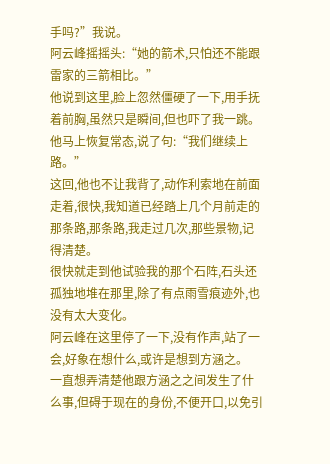手吗?”我说。
阿云峰摇摇头:“她的箭术,只怕还不能跟雷家的三箭相比。”
他说到这里,脸上忽然僵硬了一下,用手抚着前胸,虽然只是瞬间,但也吓了我一跳。
他马上恢复常态,说了句:“我们继续上路。”
这回,他也不让我背了,动作利索地在前面走着,很快,我知道已经踏上几个月前走的那条路,那条路,我走过几次,那些景物,记得清楚。
很快就走到他试验我的那个石阵,石头还孤独地堆在那里,除了有点雨雪痕迹外,也没有太大变化。
阿云峰在这里停了一下,没有作声,站了一会,好象在想什么,或许是想到方涵之。
一直想弄清楚他跟方涵之之间发生了什么事,但碍于现在的身份,不便开口,以免引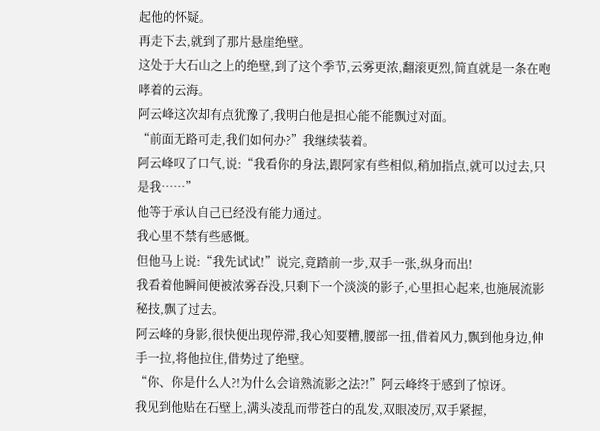起他的怀疑。
再走下去,就到了那片悬崖绝壁。
这处于大石山之上的绝壁,到了这个季节,云雾更浓,翻滚更烈,简直就是一条在咆哮着的云海。
阿云峰这次却有点犹豫了,我明白他是担心能不能飘过对面。
“前面无路可走,我们如何办?”我继续装着。
阿云峰叹了口气,说:“我看你的身法,跟阿家有些相似,稍加指点,就可以过去,只是我……”
他等于承认自己已经没有能力通过。
我心里不禁有些感慨。
但他马上说:“我先试试!”说完,竟踏前一步,双手一张,纵身而出!
我看着他瞬间便被浓雾吞没,只剩下一个淡淡的影子,心里担心起来,也施展流影秘技,飘了过去。
阿云峰的身影,很快便出现停滞,我心知要糟,腰部一扭,借着风力,飘到他身边,伸手一拉,将他拉住,借势过了绝壁。
“你、你是什么人?!为什么会谙熟流影之法?!”阿云峰终于感到了惊讶。
我见到他贴在石壁上,满头凌乱而带苍白的乱发,双眼凌厉,双手紧握,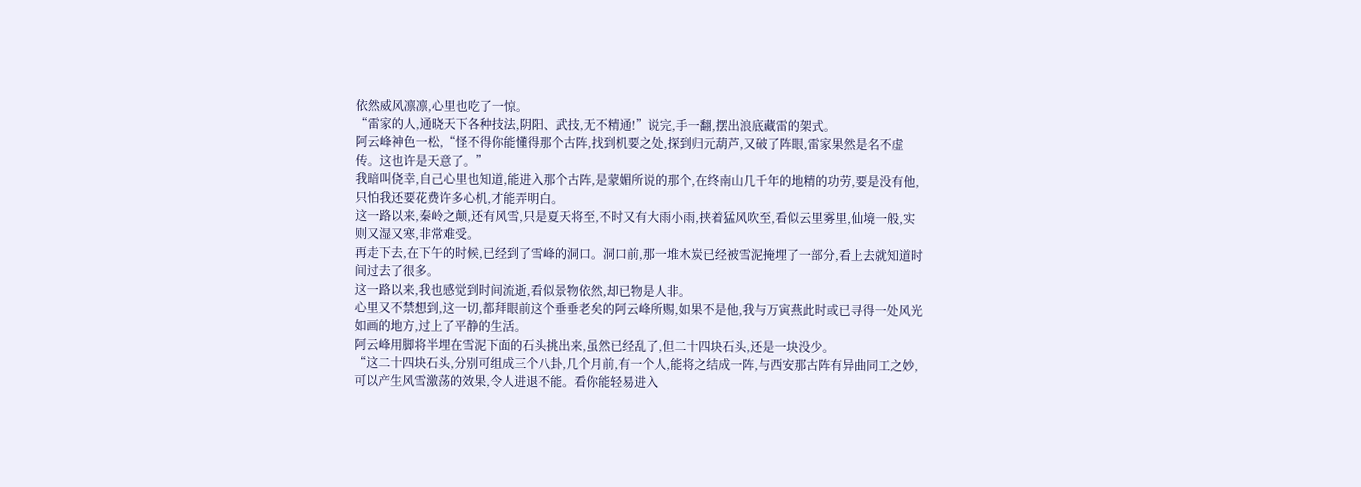依然威风凛凛,心里也吃了一惊。
“雷家的人,通晓天下各种技法,阴阳、武技,无不精通!”说完,手一翻,摆出浪底藏雷的架式。
阿云峰神色一松,“怪不得你能懂得那个古阵,找到机要之处,探到归元葫芦,又破了阵眼,雷家果然是名不虚传。这也许是天意了。”
我暗叫侥幸,自己心里也知道,能进入那个古阵,是蒙媚所说的那个,在终南山几千年的地精的功劳,要是没有他,只怕我还要花费许多心机,才能弄明白。
这一路以来,秦岭之颠,还有风雪,只是夏天将至,不时又有大雨小雨,挟着猛风吹至,看似云里雾里,仙境一般,实则又湿又寒,非常难受。
再走下去,在下午的时候,已经到了雪峰的洞口。洞口前,那一堆木炭已经被雪泥掩埋了一部分,看上去就知道时间过去了很多。
这一路以来,我也感觉到时间流逝,看似景物依然,却已物是人非。
心里又不禁想到,这一切,都拜眼前这个垂垂老矣的阿云峰所赐,如果不是他,我与万寅燕此时或已寻得一处风光如画的地方,过上了平静的生活。
阿云峰用脚将半埋在雪泥下面的石头挑出来,虽然已经乱了,但二十四块石头,还是一块没少。
“这二十四块石头,分别可组成三个八卦,几个月前,有一个人,能将之结成一阵,与西安那古阵有异曲同工之妙,可以产生风雪激荡的效果,令人进退不能。看你能轻易进入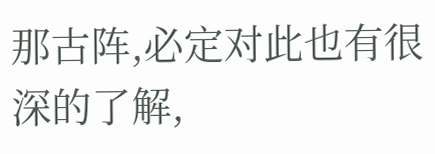那古阵,必定对此也有很深的了解,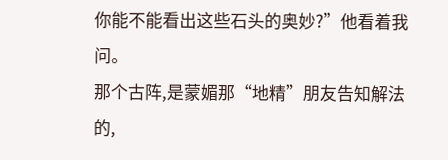你能不能看出这些石头的奥妙?”他看着我问。
那个古阵,是蒙媚那“地精”朋友告知解法的,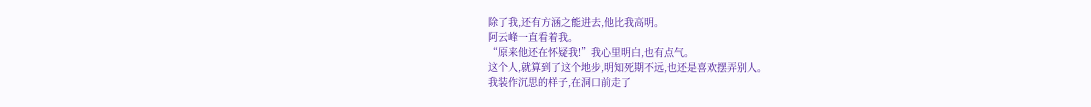除了我,还有方涵之能进去,他比我高明。
阿云峰一直看着我。
“原来他还在怀疑我!”我心里明白,也有点气。
这个人,就算到了这个地步,明知死期不远,也还是喜欢摆弄别人。
我装作沉思的样子,在洞口前走了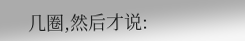几圈,然后才说: